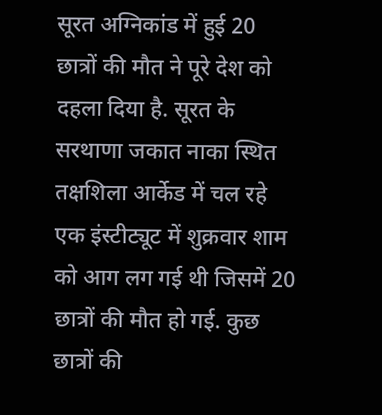सूरत अग्निकांड में हुई 20 छात्रों की मौत ने पूरे देश को दहला दिया है. सूरत के सरथाणा जकात नाका स्थित तक्षशिला आर्केड में चल रहे एक इंस्टीट्यूट में शुक्रवार शाम को आग लग गई थी जिसमें 20 छात्रों की मौत हो गई. कुछ छात्रों की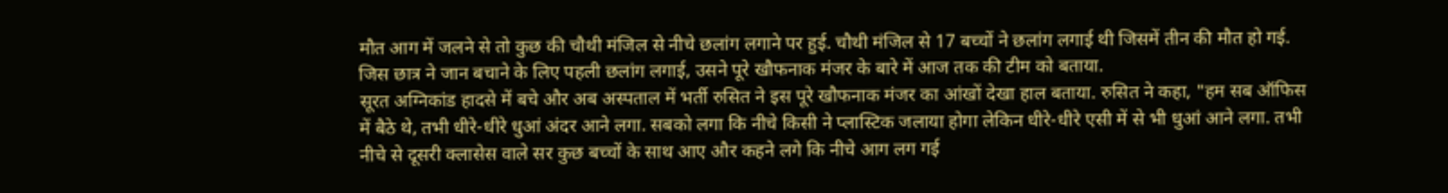मौत आग में जलने से तो कुछ की चौथी मंजिल से नीचे छलांग लगाने पर हुई. चौथी मंजिल से 17 बच्चों ने छलांग लगाई थी जिसमें तीन की मौत हो गई. जिस छात्र ने जान बचाने के लिए पहली छलांग लगाई, उसने पूरे खौफनाक मंजर के बारे में आज तक की टीम को बताया.
सूरत अग्निकांड हादसे में बचे और अब अस्पताल में भर्ती रुसित ने इस पूरे खौफनाक मंजर का आंखों देखा हाल बताया. रुसित ने कहा, "हम सब ऑफिस में बैठे थे, तभी धीरे-धीरे धुआं अंदर आने लगा. सबको लगा कि नीचे किसी ने प्लास्टिक जलाया होगा लेकिन धीरे-धीरे एसी में से भी धुआं आने लगा. तभी नीचे से दूसरी क्लासेस वाले सर कुछ बच्चों के साथ आए और कहने लगे कि नीचे आग लग गई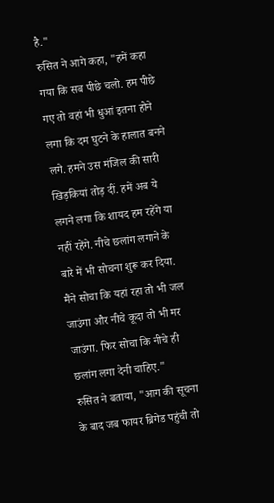है."
रुसित ने आगे कहा, "हमें कहा गया कि सब पीछे चलो. हम पीछे गए तो वहां भी धुआं इतना होने लगा कि दम घुटने के हालात बनने लगे. हमने उस मंजिल की सारी खिड़कियां तोड़ दीं. हमें अब ये लगने लगा कि शायद हम रहेंगे या नहीं रहेंगे. नीचे छलांग लगाने के बारे में भी सोचना शुरू कर दिया. मैंने सोचा कि यहां रहा तो भी जल जाउंगा और नीचे कूदा तो भी मर जाउंगा. फिर सोचा कि नीचे ही छलांग लगा देनी चाहिए."
रुसित ने बताया, "आग की सूचना के बाद जब फायर ब्रिगेड पहुंची तो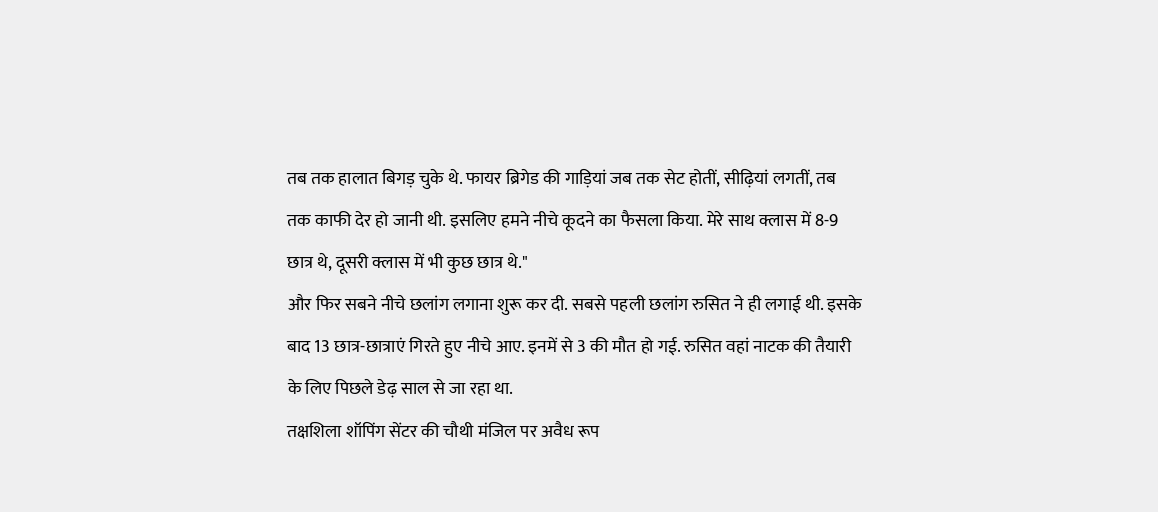तब तक हालात बिगड़ चुके थे. फायर ब्रिगेड की गाड़ियां जब तक सेट होतीं, सीढ़ियां लगतीं, तब तक काफी देर हो जानी थी. इसलिए हमने नीचे कूदने का फैसला किया. मेरे साथ क्लास में 8-9 छात्र थे, दूसरी क्लास में भी कुछ छात्र थे."
और फिर सबने नीचे छलांग लगाना शुरू कर दी. सबसे पहली छलांग रुसित ने ही लगाई थी. इसके बाद 13 छात्र-छात्राएं गिरते हुए नीचे आए. इनमें से 3 की मौत हो गई. रुसित वहां नाटक की तैयारी के लिए पिछले डेढ़ साल से जा रहा था.
तक्षशिला शॉपिंग सेंटर की चौथी मंजिल पर अवैध रूप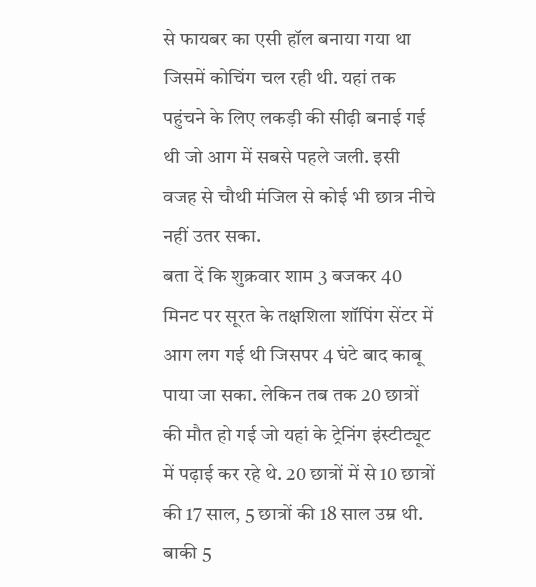से फायबर का एसी हॉल बनाया गया था जिसमें कोचिंग चल रही थी. यहां तक पहुंचने के लिए लकड़ी की सीढ़ी बनाई गई थी जो आग में सबसे पहले जली. इसी वजह से चौथी मंजिल से कोई भी छात्र नीचे नहीं उतर सका.
बता दें कि शुक्रवार शाम 3 बजकर 40 मिनट पर सूरत के तक्षशिला शॉपिंग सेंटर में आग लग गई थी जिसपर 4 घंटे बाद काबू पाया जा सका. लेकिन तब तक 20 छात्रों की मौत हो गई जो यहां के ट्रेनिंग इंस्टीट्यूट में पढ़ाई कर रहे थे. 20 छात्रों में से 10 छात्रों की 17 साल, 5 छात्रों की 18 साल उम्र थी. बाकी 5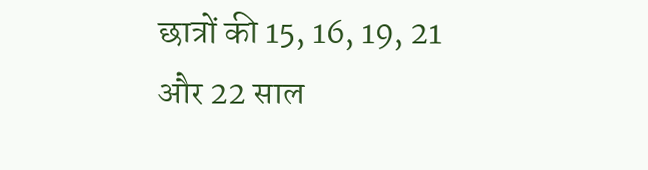छात्रों की 15, 16, 19, 21 और 22 साल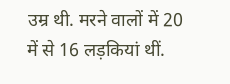उम्र थी. मरने वालों में 20 में से 16 लड़कियां थीं.